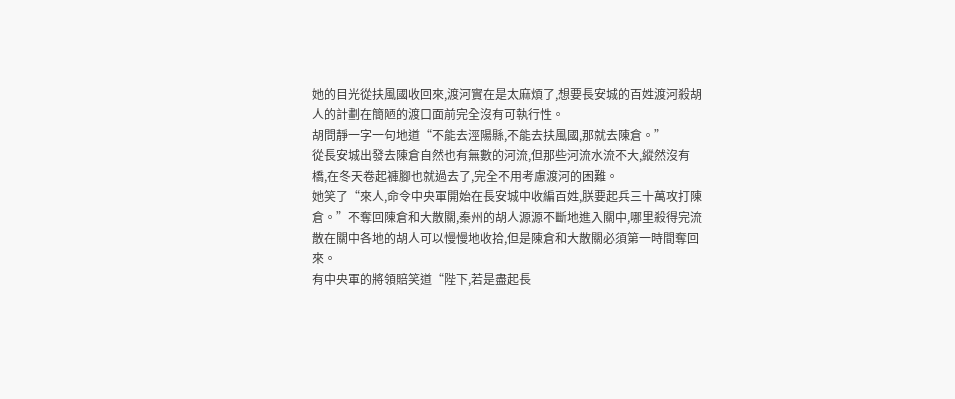她的目光從扶風國收回來,渡河實在是太麻煩了,想要長安城的百姓渡河殺胡人的計劃在簡陋的渡口面前完全沒有可執行性。
胡問靜一字一句地道“不能去涇陽縣,不能去扶風國,那就去陳倉。”
從長安城出發去陳倉自然也有無數的河流,但那些河流水流不大,縱然沒有橋,在冬天卷起褲腳也就過去了,完全不用考慮渡河的困難。
她笑了“來人,命令中央軍開始在長安城中收編百姓,朕要起兵三十萬攻打陳倉。”不奪回陳倉和大散關,秦州的胡人源源不斷地進入關中,哪里殺得完流散在關中各地的胡人可以慢慢地收拾,但是陳倉和大散關必須第一時間奪回來。
有中央軍的將領賠笑道“陛下,若是盡起長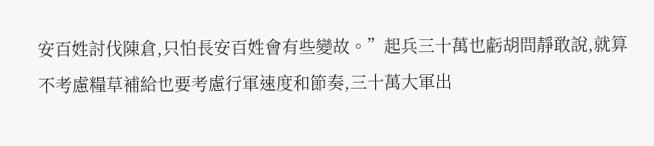安百姓討伐陳倉,只怕長安百姓會有些變故。”起兵三十萬也虧胡問靜敢說,就算不考慮糧草補給也要考慮行軍速度和節奏,三十萬大軍出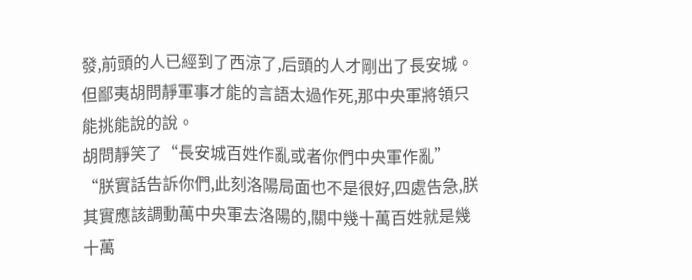發,前頭的人已經到了西涼了,后頭的人才剛出了長安城。但鄙夷胡問靜軍事才能的言語太過作死,那中央軍將領只能挑能說的說。
胡問靜笑了“長安城百姓作亂或者你們中央軍作亂”
“朕實話告訴你們,此刻洛陽局面也不是很好,四處告急,朕其實應該調動萬中央軍去洛陽的,關中幾十萬百姓就是幾十萬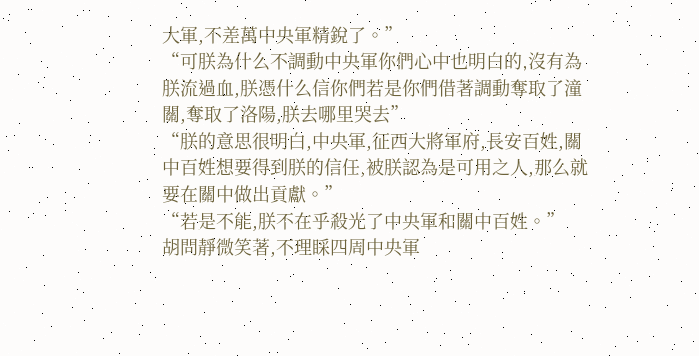大軍,不差萬中央軍精銳了。”
“可朕為什么不調動中央軍你們心中也明白的,沒有為朕流過血,朕憑什么信你們若是你們借著調動奪取了潼關,奪取了洛陽,朕去哪里哭去”
“朕的意思很明白,中央軍,征西大將軍府,長安百姓,關中百姓想要得到朕的信任,被朕認為是可用之人,那么就要在關中做出貢獻。”
“若是不能,朕不在乎殺光了中央軍和關中百姓。”
胡問靜微笑著,不理睬四周中央軍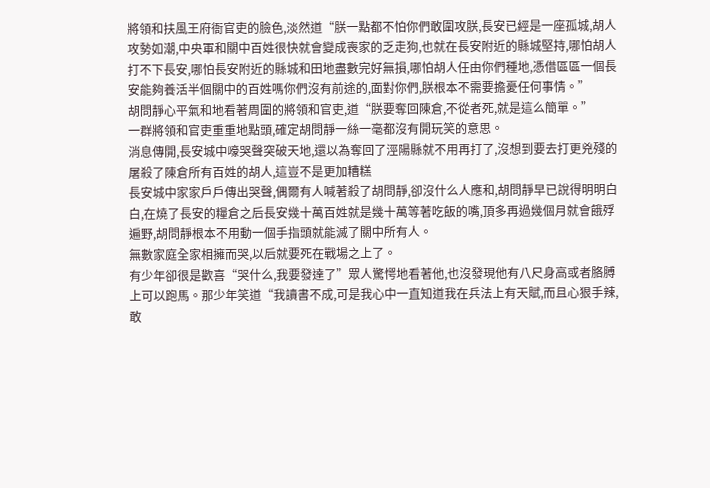將領和扶風王府衙官吏的臉色,淡然道“朕一點都不怕你們敢圍攻朕,長安已經是一座孤城,胡人攻勢如潮,中央軍和關中百姓很快就會變成喪家的乏走狗,也就在長安附近的縣城堅持,哪怕胡人打不下長安,哪怕長安附近的縣城和田地盡數完好無損,哪怕胡人任由你們種地,憑借區區一個長安能夠養活半個關中的百姓嗎你們沒有前途的,面對你們,朕根本不需要擔憂任何事情。”
胡問靜心平氣和地看著周圍的將領和官吏,道“朕要奪回陳倉,不從者死,就是這么簡單。”
一群將領和官吏重重地點頭,確定胡問靜一絲一毫都沒有開玩笑的意思。
消息傳開,長安城中嚎哭聲突破天地,還以為奪回了涇陽縣就不用再打了,沒想到要去打更兇殘的屠殺了陳倉所有百姓的胡人,這豈不是更加糟糕
長安城中家家戶戶傳出哭聲,偶爾有人喊著殺了胡問靜,卻沒什么人應和,胡問靜早已說得明明白白,在燒了長安的糧倉之后長安幾十萬百姓就是幾十萬等著吃飯的嘴,頂多再過幾個月就會餓殍遍野,胡問靜根本不用動一個手指頭就能滅了關中所有人。
無數家庭全家相擁而哭,以后就要死在戰場之上了。
有少年卻很是歡喜“哭什么,我要發達了”眾人驚愕地看著他,也沒發現他有八尺身高或者胳膊上可以跑馬。那少年笑道“我讀書不成,可是我心中一直知道我在兵法上有天賦,而且心狠手辣,敢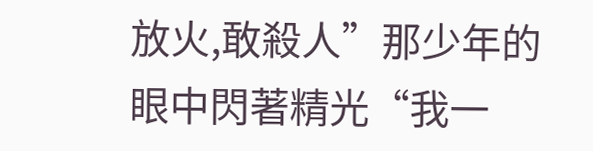放火,敢殺人”那少年的眼中閃著精光“我一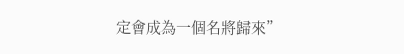定會成為一個名將歸來”